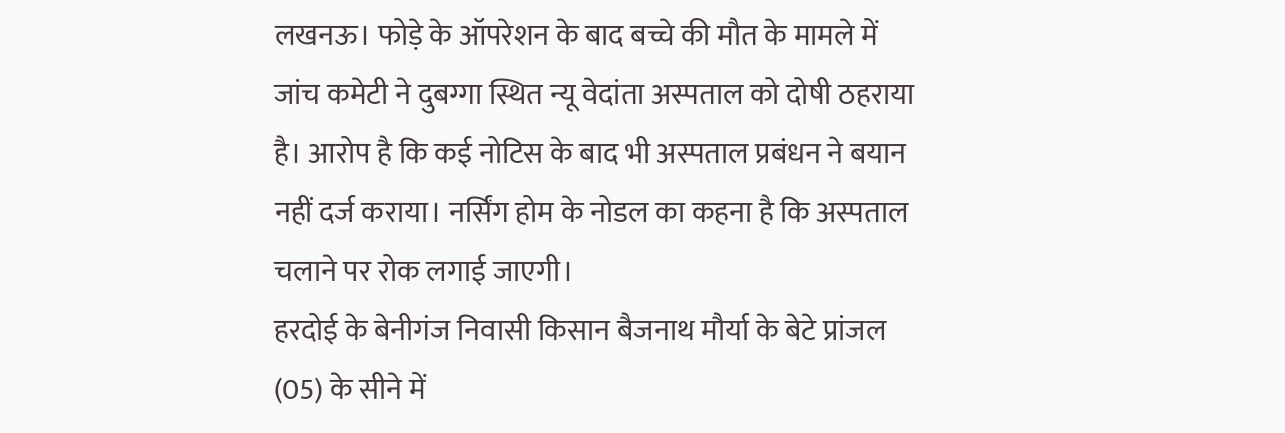लखनऊ। फोड़े के ऑपरेशन के बाद बच्चे की मौत के मामले में जांच कमेटी ने दुबग्गा स्थित न्यू वेदांता अस्पताल को दोषी ठहराया है। आरोप है कि कई नोटिस के बाद भी अस्पताल प्रबंधन ने बयान नहीं दर्ज कराया। नर्सिंग होम के नोडल का कहना है कि अस्पताल चलाने पर रोक लगाई जाएगी।
हरदोई के बेनीगंज निवासी किसान बैजनाथ मौर्या के बेटे प्रांजल (05) के सीने में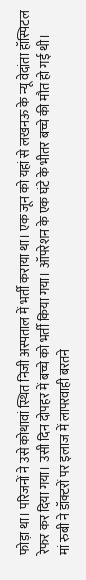फोड़ा था। परिजनों ने उसे कोथावां स्थित निजी अस्पताल में भर्ती कराया था। एक जून को यहां से लखनऊ के न्यू वेदांता हॉस्पिटल रेफर कर दिया गया। उसी दिन दोपहर में बच्चे को भर्ती किया गया। ऑपरेशन के एक घंटे के भीतर बच्चे की मौत हो गई थी।
मां रुबी ने डॉक्टरों पर इलाज में लापरवाही बरतने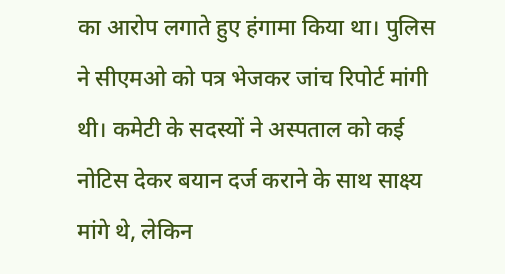का आरोप लगाते हुए हंगामा किया था। पुलिस ने सीएमओ को पत्र भेजकर जांच रिपोर्ट मांगी थी। कमेटी के सदस्यों ने अस्पताल को कई नोटिस देकर बयान दर्ज कराने के साथ साक्ष्य मांगे थे, लेकिन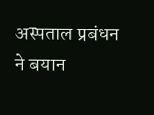अस्पताल प्रबंधन ने बयान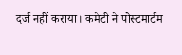दर्ज नहीं कराया। कमेटी ने पोस्टमार्टम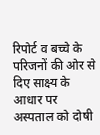रिपोर्ट व बच्चे के परिजनों की ओर से दिए साक्ष्य के आधार पर अस्पताल को दोषी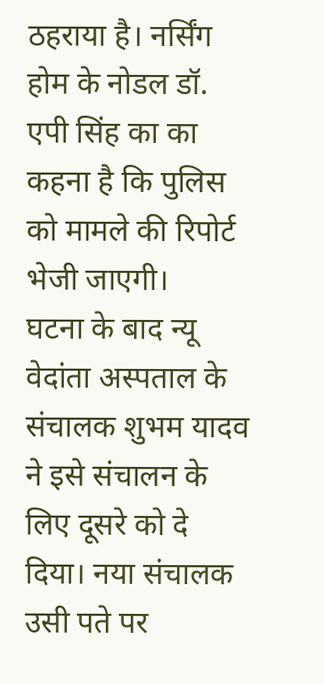ठहराया है। नर्सिंग होम के नोडल डॉ. एपी सिंह का का कहना है कि पुलिस को मामले की रिपोर्ट भेजी जाएगी।
घटना के बाद न्यू वेदांता अस्पताल के संचालक शुभम यादव ने इसे संचालन के लिए दूसरे को दे दिया। नया संचालक उसी पते पर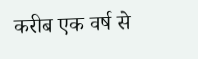करीब एक वर्ष से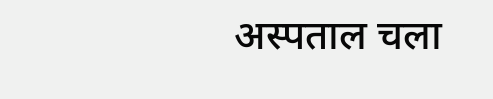अस्पताल चला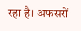रहा है। अफसरों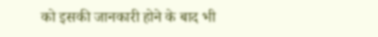को इसकी जानकारी होने के बाद भी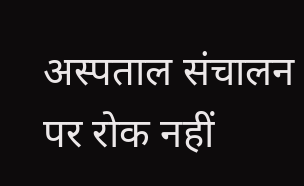अस्पताल संचालन पर रोक नहीं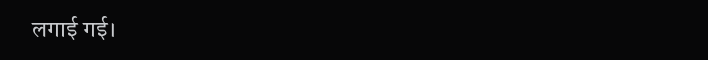लगाई गई।